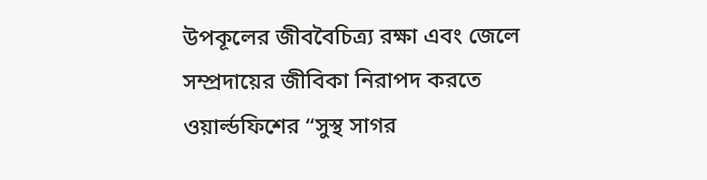উপকূলের জীববৈচিত্র্য রক্ষা এবং জেলে সম্প্রদায়ের জীবিকা নিরাপদ করতে ওয়ার্ল্ডফিশের “সুস্থ সাগর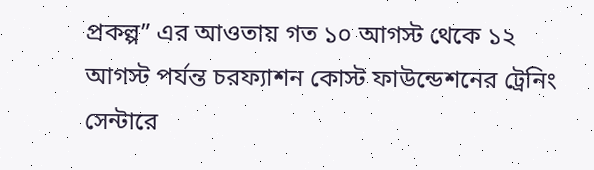প্রকল্প” এর আওতায় গত ১০ আগস্ট থেকে ১২ আগস্ট পর্যন্ত চরফ্যাশন কোস্ট ফাউন্ডেশনের ট্রেনিং সেন্টারে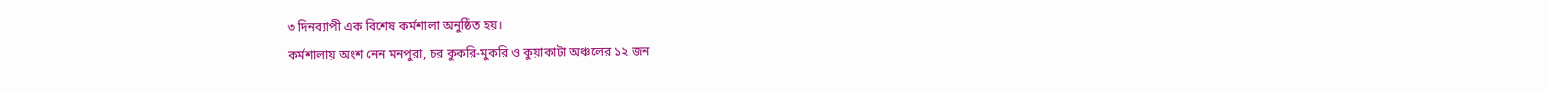৩ দিনব্যাপী এক বিশেষ কর্মশালা অনুষ্ঠিত হয়।
কর্মশালায় অংশ নেন মনপুরা, চর কুকরি-মুকরি ও কুয়াকাটা অঞ্চলের ১২ জন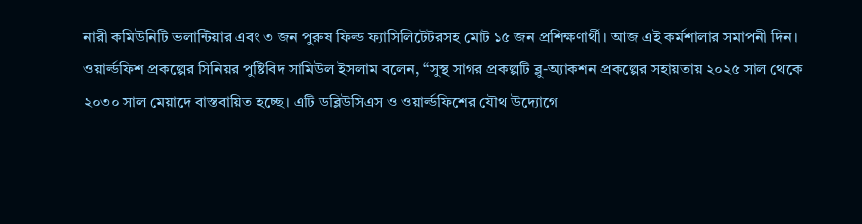নারী কমিউনিটি ভলান্টিয়ার এবং ৩ জন পুরুষ ফিল্ড ফ্যাসিলিটেটরসহ মোট ১৫ জন প্রশিক্ষণার্থী। আজ এই কর্মশালার সমাপনী দিন।
ওয়ার্ল্ডফিশ প্রকল্পের সিনিয়র পুষ্টিবিদ সামিউল ইসলাম বলেন, “সুস্থ সাগর প্রকল্পটি ব্লু-অ্যাকশন প্রকল্পের সহায়তায় ২০২৫ সাল থেকে ২০৩০ সাল মেয়াদে বাস্তবায়িত হচ্ছে। এটি ডব্লিউসিএস ও ওয়ার্ল্ডফিশের যৌথ উদ্যোগে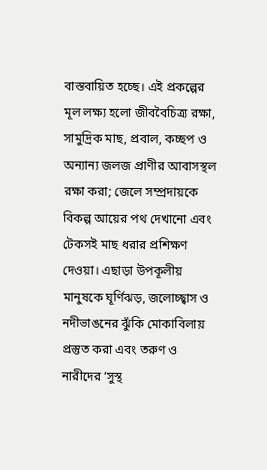বাস্তবায়িত হচ্ছে। এই প্রকল্পের মূল লক্ষ্য হলো জীববৈচিত্র্য রক্ষা, সামুদ্রিক মাছ, প্রবাল, কচ্ছপ ও অন্যান্য জলজ প্রাণীর আবাসস্থল রক্ষা করা; জেলে সম্প্রদায়কে বিকল্প আয়ের পথ দেখানো এবং টেকসই মাছ ধরার প্রশিক্ষণ দেওয়া। এছাড়া উপকূলীয় মানুষকে ঘূর্ণিঝড়, জলোচ্ছ্বাস ও নদীভাঙনের ঝুঁকি মোকাবিলায় প্রস্তুত করা এবং তরুণ ও নারীদের ‘সুস্থ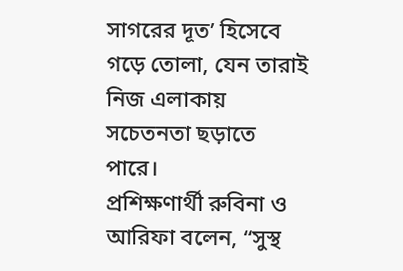সাগরের দূত’ হিসেবে গড়ে তোলা, যেন তারাই নিজ এলাকায় সচেতনতা ছড়াতে পারে।
প্রশিক্ষণার্থী রুবিনা ও আরিফা বলেন, “সুস্থ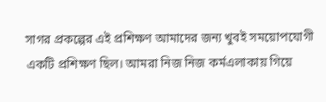সাগর প্রকল্পের এই প্রশিক্ষণ আমাদের জন্য খুবই সময়োপযোগী একটি প্রশিক্ষণ ছিল। আমরা নিজ নিজ কর্মএলাকায় গিয়ে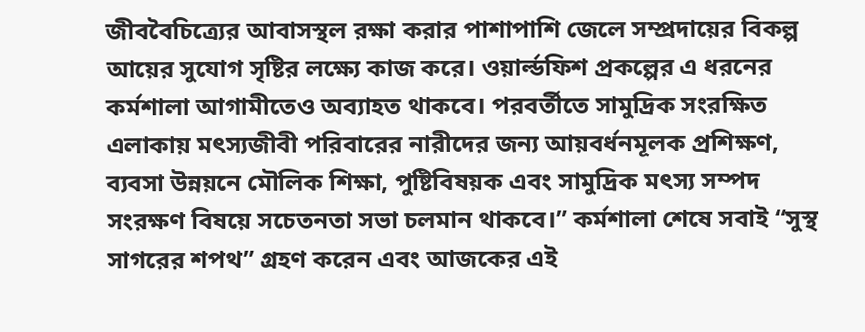জীববৈচিত্র্যের আবাসস্থল রক্ষা করার পাশাপাশি জেলে সম্প্রদায়ের বিকল্প আয়ের সুযোগ সৃষ্টির লক্ষ্যে কাজ করে। ওয়ার্ল্ডফিশ প্রকল্পের এ ধরনের কর্মশালা আগামীতেও অব্যাহত থাকবে। পরবর্তীতে সামুদ্রিক সংরক্ষিত এলাকায় মৎস্যজীবী পরিবারের নারীদের জন্য আয়বর্ধনমূলক প্রশিক্ষণ, ব্যবসা উন্নয়নে মৌলিক শিক্ষা, পুষ্টিবিষয়ক এবং সামুদ্রিক মৎস্য সম্পদ সংরক্ষণ বিষয়ে সচেতনতা সভা চলমান থাকবে।” কর্মশালা শেষে সবাই “সুস্থ সাগরের শপথ” গ্রহণ করেন এবং আজকের এই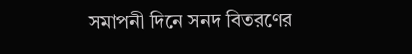সমাপনী দিনে সনদ বিতরণের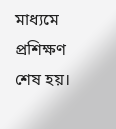মাধ্যমে প্রশিক্ষণ শেষ হয়।